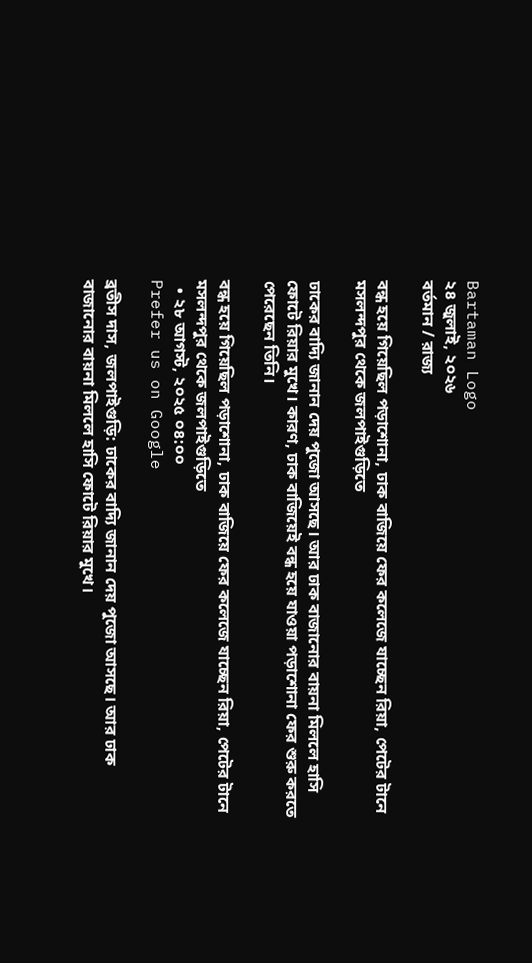Bartaman Logo
২৪ জুলাই, ২০২৬
বর্তমান / রাজ্য

বন্ধ হয়ে গিয়েছিল পড়াশোনা, ঢাক বাজিয়ে ফের কলেজে যাচ্ছেন রিয়া, পেটের টানে মসলন্দপুর থেকে জলপাইগুড়িতে

ঢাকের বাদ্যি জানান দেয় পুজো আসছে। আর ঢাক বাজানোর বায়না মিললে হাসি ফোটে রিয়ার মুখে। কারণ, ঢাক বাজিয়েই বন্ধ হয়ে যাওয়া পড়াশোনা ফের শুরু করতে পেরেছেন তিনি।

বন্ধ হয়ে গিয়েছিল পড়াশোনা, ঢাক বাজিয়ে ফের কলেজে যাচ্ছেন রিয়া, পেটের টানে মসলন্দপুর থেকে জলপাইগুড়িতে
  • ২৮ আগস্ট, ২০২৫ ০৪:০০
Prefer us on Google

ব্রতীস দাস, জলপাইগুড়ি: ঢাকের বাদ্যি জানান দেয় পুজো আসছে। আর ঢাক বাজানোর বায়না মিললে হাসি ফোটে রিয়ার মুখে।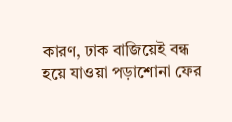কারণ, ঢাক বাজিয়েই বন্ধ হয়ে যাওয়া পড়াশোনা ফের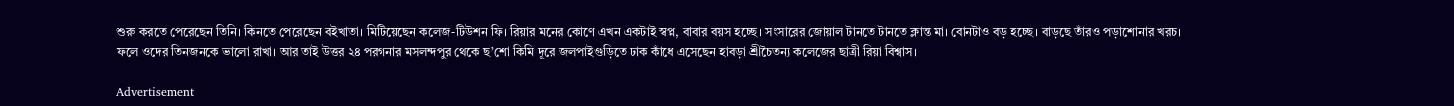শুরু করতে পেরেছেন তিনি। কিনতে পেরেছেন বইখাতা। মিটিয়েছেন কলেজ-টিউশন ফি। রিয়ার মনের কোণে এখন একটাই স্বপ্ন, বাবার বয়স হচ্ছে। সংসারের জোয়াল টানতে টানতে ক্লান্ত মা। বোনটাও বড় হচ্ছে। বাড়ছে তাঁরও পড়াশোনার খরচ। ফলে ওদের তিনজনকে ভালো রাখা। আর তাই উত্তর ২৪ পরগনার মসলন্দপুর থেকে ছ’শো কিমি দূরে জলপাইগুড়িতে ঢাক কাঁধে এসেছেন হাবড়া শ্রীচৈতন্য কলেজের ছাত্রী রিয়া বিশ্বাস।

Advertisement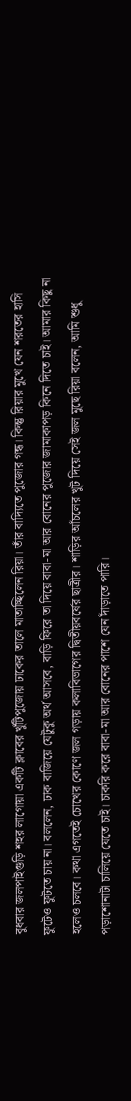বুধবার জলপাইগুড়ি শহর লাগোয়া একটি ক্লাবের খুঁটিপুজোয় ঢাকের তালে মাতাচ্ছিলেন রিয়া। তাঁর বাদ্যিতে পুজোর গন্ধ। কিন্তু রিয়ার মুখে যেন শরতের হাসি ফুটেও ফুটতে চায় না। বললেন, ঢাক বাজিয়ে যেটুকু অর্থ আসবে, বাড়ি ফিরে তা দিয়ে বাবা-মা আর বোনের পুজোর জামাকাপড় কিনে দিতে চাই। আমার কিছু না হলেও চলবে। কথা এগতেই চোখের কোণে জল গড়ায় কলাবিভাগের দ্বিতীয়বর্ষের ছাত্রীর। শাড়ির আঁচলের খুট দিয়ে সেই জল মুছে রিয়া বলেন, আমি শুধু পড়াশোনাটা চালিয়ে যেতে চাই। চাকরি করে বাবা-মা আর বোনের পাশে যেন দাঁড়াতে পারি।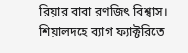রিয়ার বাবা রণজিৎ বিশ্বাস। শিয়ালদহে ব্যাগ ফ্যাক্টরিতে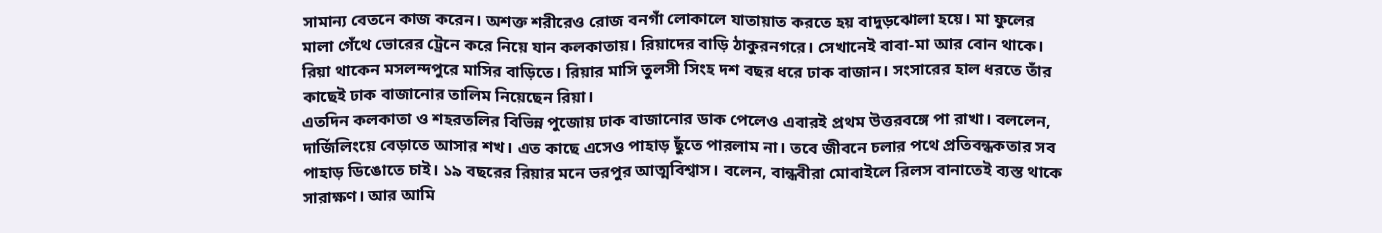সামান্য বেতনে কাজ করেন। অশক্ত শরীরেও রোজ বনগাঁ লোকালে যাতায়াত করতে হয় বাদুড়ঝোলা হয়ে। মা ফুলের মালা গেঁথে ভোরের ট্রেনে করে নিয়ে যান কলকাতায়। রিয়াদের বাড়ি ঠাকুরনগরে। সেখানেই বাবা-মা আর বোন থাকে। রিয়া থাকেন মসলন্দপুরে মাসির বাড়িতে। রিয়ার মাসি তুলসী সিংহ দশ বছর ধরে ঢাক বাজান। সংসারের হাল ধরতে তাঁর কাছেই ঢাক বাজানোর তালিম নিয়েছেন রিয়া।
এতদিন কলকাতা ও শহরতলির বিভিন্ন পুজোয় ঢাক বাজানোর ডাক পেলেও এবারই প্রথম উত্তরবঙ্গে পা রাখা। বললেন, দার্জিলিংয়ে বেড়াতে আসার শখ। এত কাছে এসেও পাহাড় ছুঁতে পারলাম না। তবে জীবনে চলার পথে প্রতিবন্ধকতার সব পাহাড় ডিঙোতে চাই। ১৯ বছরের রিয়ার মনে ভরপুর আত্মবিশ্বাস। বলেন, বান্ধবীরা মোবাইলে রিলস বানাতেই ব্যস্ত থাকে সারাক্ষণ। আর আমি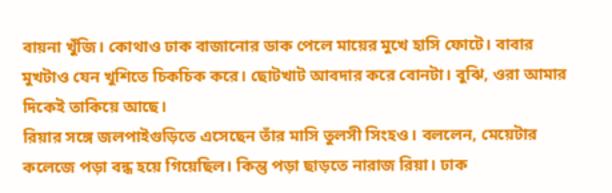বায়না খুঁজি। কোথাও ঢাক বাজানোর ডাক পেলে মায়ের মুখে হাসি ফোটে। বাবার মুখটাও যেন খুশিতে চিকচিক করে। ছোটখাট আবদার করে বোনটা। বুঝি, ওরা আমার দিকেই তাকিয়ে আছে।
রিয়ার সঙ্গে জলপাইগুড়িতে এসেছেন তাঁর মাসি তুলসী সিংহও। বললেন, মেয়েটার কলেজে পড়া বন্ধ হয়ে গিয়েছিল। কিন্তু পড়া ছাড়তে নারাজ রিয়া। ঢাক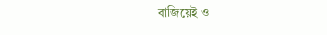বাজিয়েই ও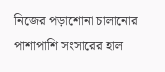নিজের পড়াশোনা চালানোর পাশাপাশি সংসারের হাল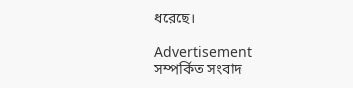ধরেছে।

Advertisement
সম্পর্কিত সংবাদ